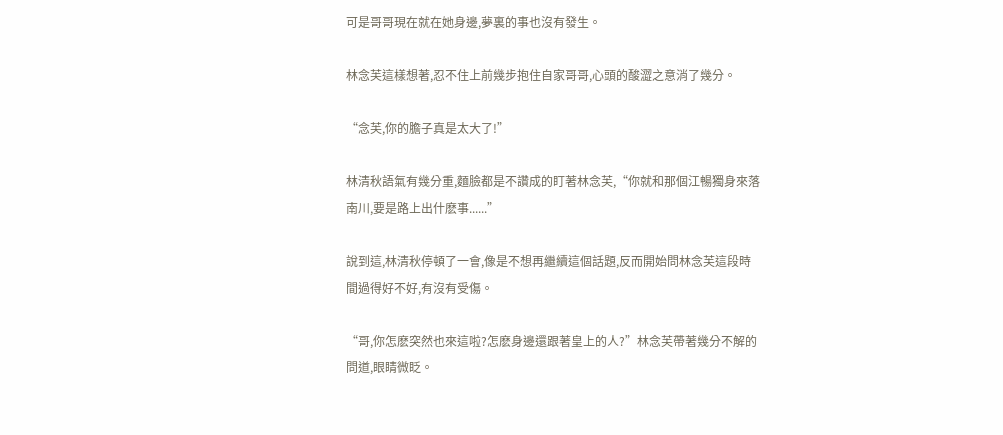可是哥哥現在就在她身邊,夢裏的事也沒有發生。

林念芙這樣想著,忍不住上前幾步抱住自家哥哥,心頭的酸澀之意消了幾分。

“念芙,你的膽子真是太大了!”

林清秋語氣有幾分重,麵臉都是不讚成的盯著林念芙,“你就和那個江暢獨身來落南川,要是路上出什麽事......”

說到這,林清秋停頓了一會,像是不想再繼續這個話題,反而開始問林念芙這段時間過得好不好,有沒有受傷。

“哥,你怎麽突然也來這啦?怎麽身邊還跟著皇上的人?”林念芙帶著幾分不解的問道,眼睛微眨。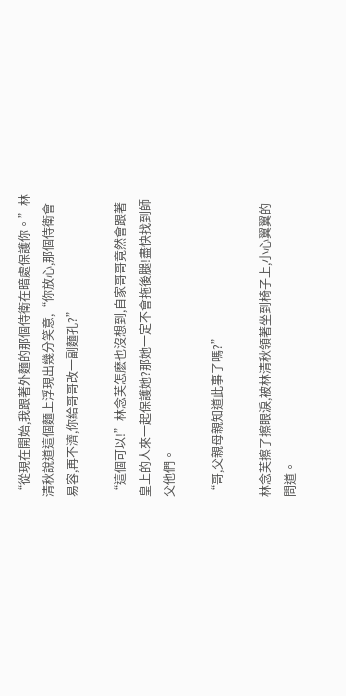“從現在開始,我跟著外麵的那個侍衛在暗處保護你。”林清秋說道這個麵上浮現出幾分笑意,“你放心,那個侍衛會易容,再不濟,你給哥哥改一副麵孔?”

“這個可以!”林念芙怎麽也沒想到,自家哥哥竟然會跟著皇上的人來一起保護她?那她一定不會拖後腿!盡快找到師父他們。

“哥,父親母親知道此事了嗎?”

林念芙擦了擦眼淚,被林清秋領著坐到椅子上,小心翼翼的問道。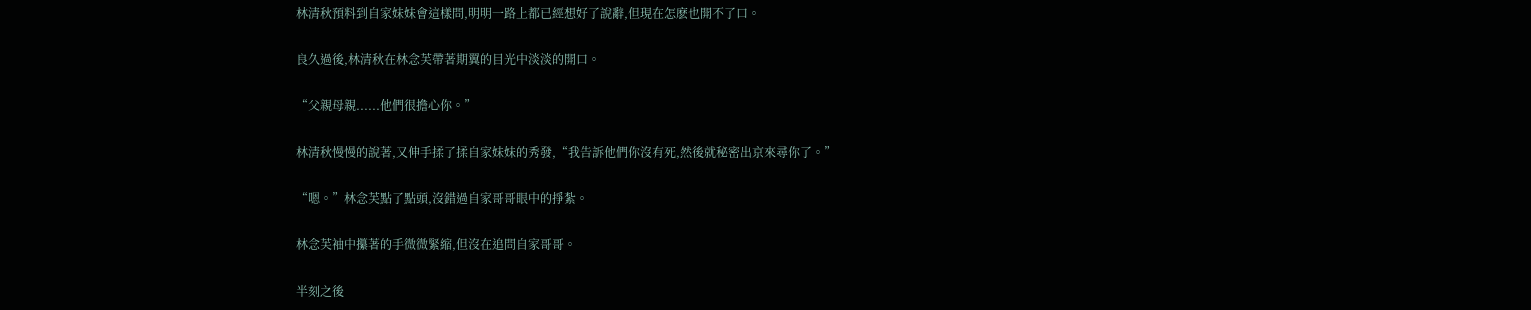林清秋預料到自家妹妹會這樣問,明明一路上都已經想好了說辭,但現在怎麽也開不了口。

良久過後,林清秋在林念芙帶著期翼的目光中淡淡的開口。

“父親母親......他們很擔心你。”

林清秋慢慢的說著,又伸手揉了揉自家妹妹的秀發,“我告訴他們你沒有死,然後就秘密出京來尋你了。”

“嗯。”林念芙點了點頭,沒錯過自家哥哥眼中的掙紮。

林念芙袖中攥著的手微微緊縮,但沒在追問自家哥哥。

半刻之後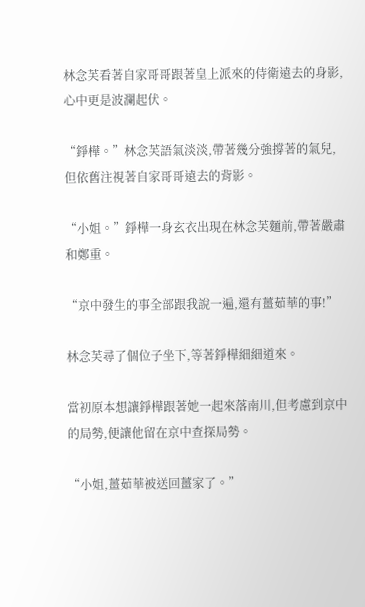林念芙看著自家哥哥跟著皇上派來的侍衛遠去的身影,心中更是波瀾起伏。

“錚樺。”林念芙語氣淡淡,帶著幾分強撐著的氣兒,但依舊注視著自家哥哥遠去的背影。

“小姐。”錚樺一身玄衣出現在林念芙麵前,帶著嚴肅和鄭重。

“京中發生的事全部跟我說一遍,還有薑茹華的事!”

林念芙尋了個位子坐下,等著錚樺細細道來。

當初原本想讓錚樺跟著她一起來落南川,但考慮到京中的局勢,便讓他留在京中查探局勢。

“小姐,薑茹華被送回薑家了。”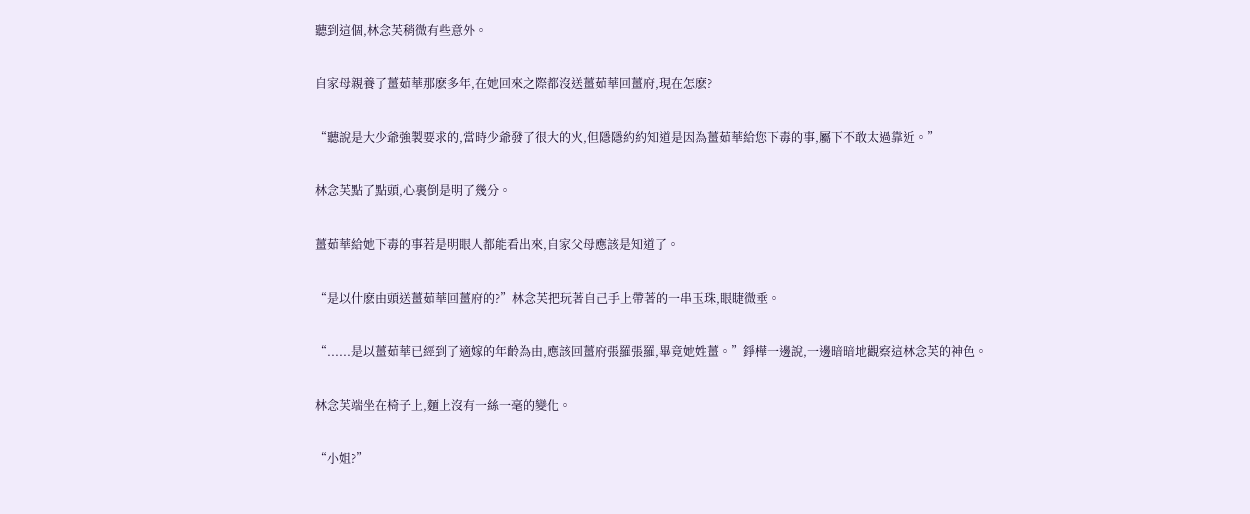聽到這個,林念芙稍微有些意外。

自家母親養了薑茹華那麽多年,在她回來之際都沒送薑茹華回薑府,現在怎麽?

“聽說是大少爺強製要求的,當時少爺發了很大的火,但隱隱約約知道是因為薑茹華給您下毒的事,屬下不敢太過靠近。”

林念芙點了點頭,心裏倒是明了幾分。

薑茹華給她下毒的事若是明眼人都能看出來,自家父母應該是知道了。

“是以什麽由頭送薑茹華回薑府的?”林念芙把玩著自己手上帶著的一串玉珠,眼睫微垂。

“......是以薑茹華已經到了適嫁的年齡為由,應該回薑府張羅張羅,畢竟她姓薑。”錚樺一邊說,一邊暗暗地觀察這林念芙的神色。

林念芙端坐在椅子上,麵上沒有一絲一毫的變化。

“小姐?”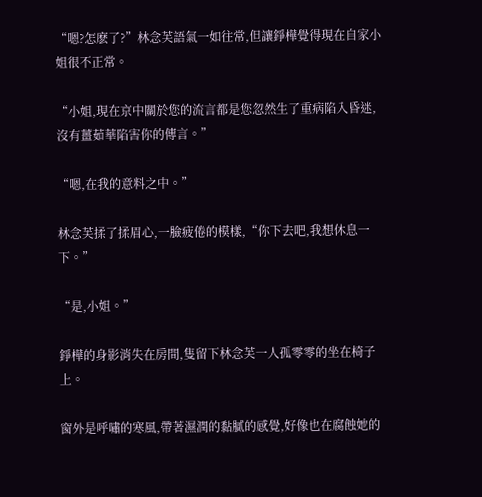“嗯?怎麽了?”林念芙語氣一如往常,但讓錚樺覺得現在自家小姐很不正常。

“小姐,現在京中關於您的流言都是您忽然生了重病陷入昏迷,沒有薑茹華陷害你的傳言。”

“嗯,在我的意料之中。”

林念芙揉了揉眉心,一臉疲倦的模樣,“你下去吧,我想休息一下。”

“是,小姐。”

錚樺的身影消失在房間,隻留下林念芙一人孤零零的坐在椅子上。

窗外是呼嘯的寒風,帶著濕潤的黏膩的感覺,好像也在腐蝕她的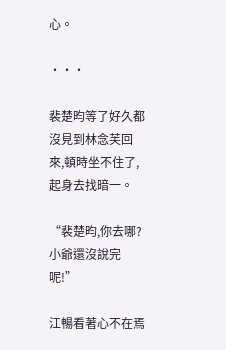心。

···

裴楚昀等了好久都沒見到林念芙回來,頓時坐不住了,起身去找暗一。

“裴楚昀,你去哪?小爺還沒說完呢!”

江暢看著心不在焉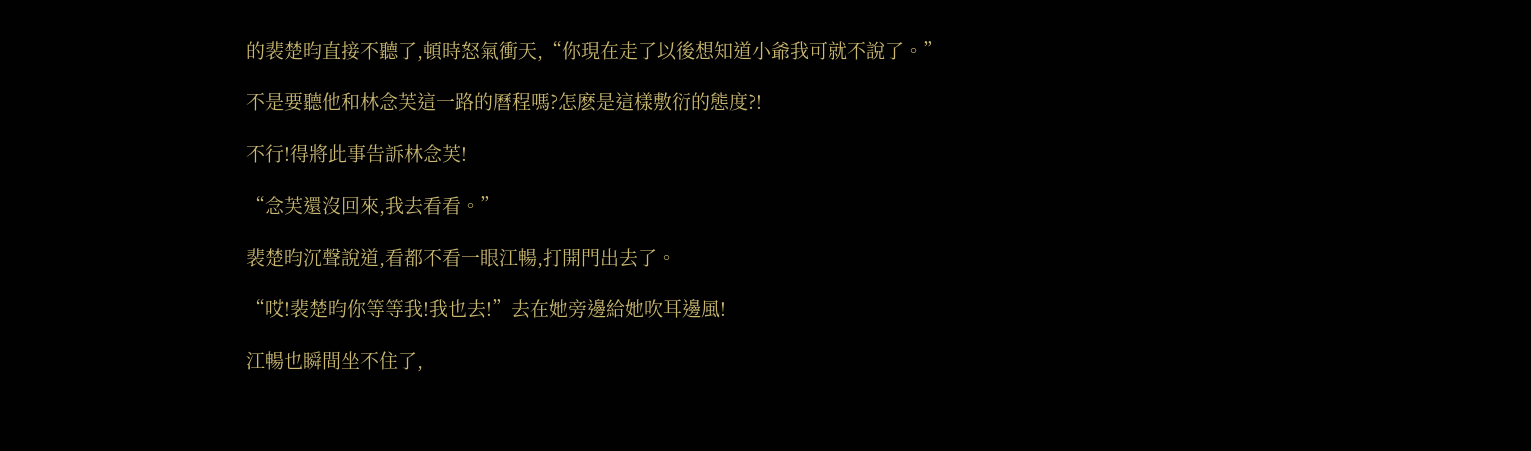的裴楚昀直接不聽了,頓時怒氣衝天,“你現在走了以後想知道小爺我可就不說了。”

不是要聽他和林念芙這一路的曆程嗎?怎麽是這樣敷衍的態度?!

不行!得將此事告訴林念芙!

“念芙還沒回來,我去看看。”

裴楚昀沉聲說道,看都不看一眼江暢,打開門出去了。

“哎!裴楚昀你等等我!我也去!”去在她旁邊給她吹耳邊風!

江暢也瞬間坐不住了,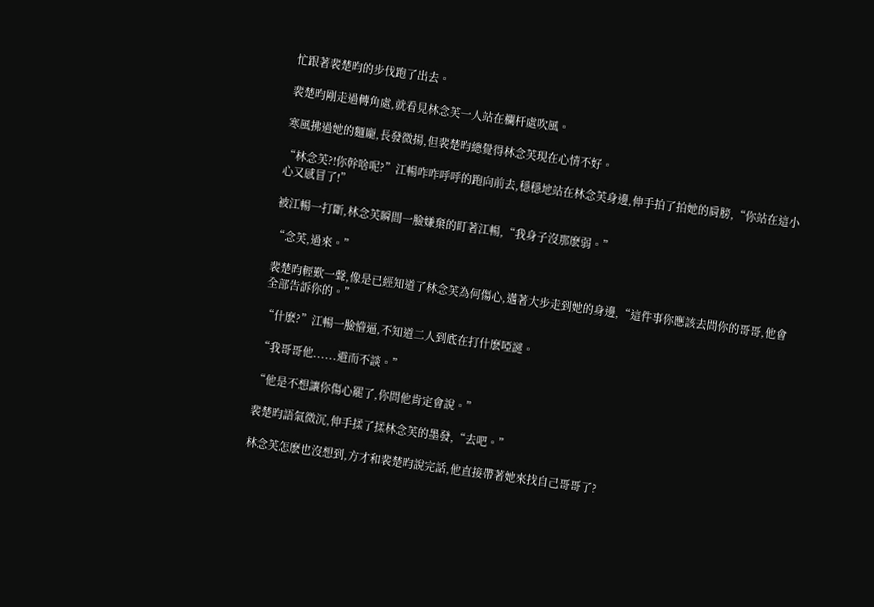忙跟著裴楚昀的步伐跑了出去。

裴楚昀剛走過轉角處,就看見林念芙一人站在欄杆處吹風。

寒風拂過她的麵龐,長發微揚,但裴楚昀總覺得林念芙現在心情不好。

“林念芙?!你幹啥呢?”江暢咋咋呼呼的跑向前去,穩穩地站在林念芙身邊,伸手拍了拍她的肩膀,“你站在這小心又感冒了!”

被江暢一打斷,林念芙瞬間一臉嫌棄的盯著江暢,“我身子沒那麽弱。”

“念芙,過來。”

裴楚昀輕歎一聲,像是已經知道了林念芙為何傷心,邁著大步走到她的身邊,“這件事你應該去問你的哥哥,他會全部告訴你的。”

“什麽?”江暢一臉懵逼,不知道二人到底在打什麽啞謎。

“我哥哥他......避而不談。”

“他是不想讓你傷心罷了,你問他肯定會說。”

裴楚昀語氣微沉,伸手揉了揉林念芙的墨發,“去吧。”

林念芙怎麽也沒想到,方才和裴楚昀說完話,他直接帶著她來找自己哥哥了?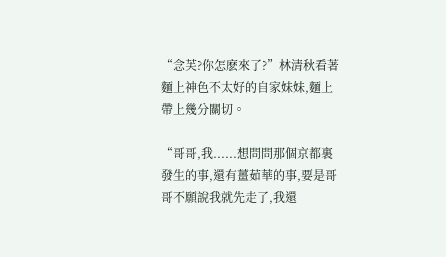“念芙?你怎麽來了?”林清秋看著麵上神色不太好的自家妹妹,麵上帶上幾分關切。

“哥哥,我......想問問那個京都裏發生的事,還有薑茹華的事,要是哥哥不願說我就先走了,我還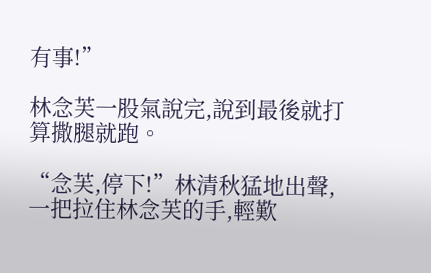有事!”

林念芙一股氣說完,說到最後就打算撒腿就跑。

“念芙,停下!”林清秋猛地出聲,一把拉住林念芙的手,輕歎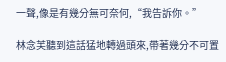一聲,像是有幾分無可奈何,“我告訴你。”

林念芙聽到這話猛地轉過頭來,帶著幾分不可置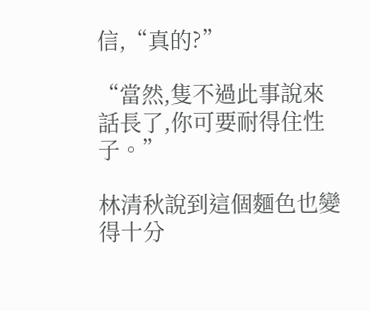信,“真的?”

“當然,隻不過此事說來話長了,你可要耐得住性子。”

林清秋說到這個麵色也變得十分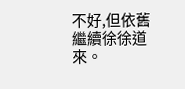不好,但依舊繼續徐徐道來。